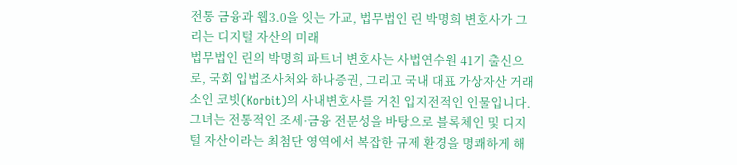전통 금융과 웹3.0을 잇는 가교, 법무법인 린 박명희 변호사가 그리는 디지털 자산의 미래
법무법인 린의 박명희 파트너 변호사는 사법연수원 41기 출신으로, 국회 입법조사처와 하나증권, 그리고 국내 대표 가상자산 거래소인 코빗(Korbit)의 사내변호사를 거친 입지전적인 인물입니다. 그녀는 전통적인 조세·금융 전문성을 바탕으로 블록체인 및 디지털 자산이라는 최첨단 영역에서 복잡한 규제 환경을 명쾌하게 해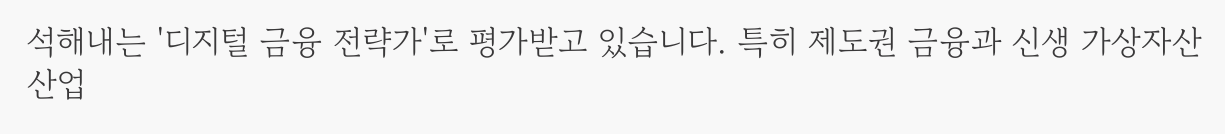석해내는 '디지털 금융 전략가'로 평가받고 있습니다. 특히 제도권 금융과 신생 가상자산 산업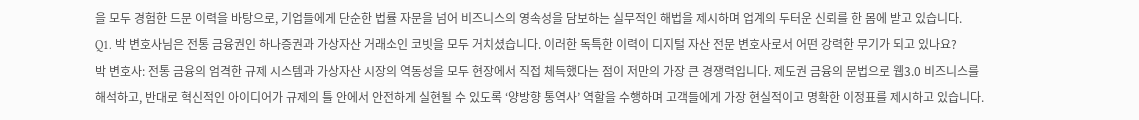을 모두 경험한 드문 이력을 바탕으로, 기업들에게 단순한 법률 자문을 넘어 비즈니스의 영속성을 담보하는 실무적인 해법을 제시하며 업계의 두터운 신뢰를 한 몸에 받고 있습니다.
Q1. 박 변호사님은 전통 금융권인 하나증권과 가상자산 거래소인 코빗을 모두 거치셨습니다. 이러한 독특한 이력이 디지털 자산 전문 변호사로서 어떤 강력한 무기가 되고 있나요?
박 변호사: 전통 금융의 엄격한 규제 시스템과 가상자산 시장의 역동성을 모두 현장에서 직접 체득했다는 점이 저만의 가장 큰 경쟁력입니다. 제도권 금융의 문법으로 웹3.0 비즈니스를 해석하고, 반대로 혁신적인 아이디어가 규제의 틀 안에서 안전하게 실현될 수 있도록 ‘양방향 통역사’ 역할을 수행하며 고객들에게 가장 현실적이고 명확한 이정표를 제시하고 있습니다.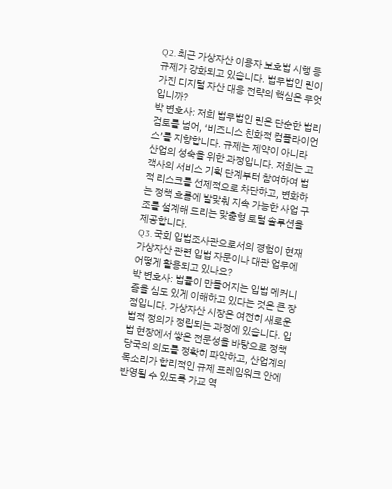Q2. 최근 가상자산 이용자 보호법 시행 등 규제가 강화되고 있습니다. 법무법인 린이 가진 디지털 자산 대응 전략의 핵심은 무엇입니까?
박 변호사: 저희 법무법인 린은 단순한 법리 검토를 넘어, ‘비즈니스 친화적 컴플라이언스’를 지향합니다. 규제는 제약이 아니라 산업의 성숙을 위한 과정입니다. 저희는 고객사의 서비스 기획 단계부터 참여하여 법적 리스크를 선제적으로 차단하고, 변화하는 정책 흐름에 발맞춰 지속 가능한 사업 구조를 설계해 드리는 맞춤형 토털 솔루션을 제공합니다.
Q3. 국회 입법조사관으로서의 경험이 현재 가상자산 관련 입법 자문이나 대관 업무에 어떻게 활용되고 있나요?
박 변호사: 법률이 만들어지는 입법 메커니즘을 심도 있게 이해하고 있다는 것은 큰 장점입니다. 가상자산 시장은 여전히 새로운 법적 정의가 정립되는 과정에 있습니다. 입법 현장에서 쌓은 전문성을 바탕으로 정책 당국의 의도를 정확히 파악하고, 산업계의 목소리가 합리적인 규제 프레임워크 안에 반영될 수 있도록 가교 역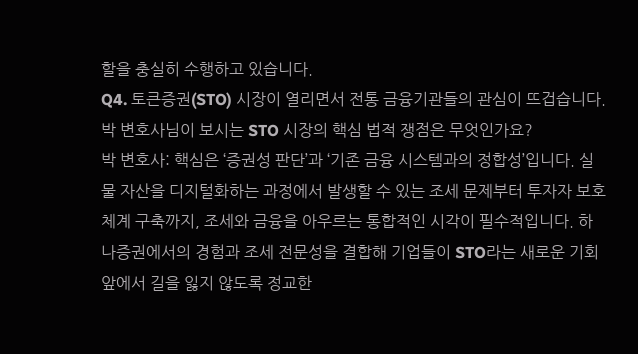할을 충실히 수행하고 있습니다.
Q4. 토큰증권(STO) 시장이 열리면서 전통 금융기관들의 관심이 뜨겁습니다. 박 변호사님이 보시는 STO 시장의 핵심 법적 쟁점은 무엇인가요?
박 변호사: 핵심은 ‘증권성 판단’과 ‘기존 금융 시스템과의 정합성’입니다. 실물 자산을 디지털화하는 과정에서 발생할 수 있는 조세 문제부터 투자자 보호 체계 구축까지, 조세와 금융을 아우르는 통합적인 시각이 필수적입니다. 하나증권에서의 경험과 조세 전문성을 결합해 기업들이 STO라는 새로운 기회 앞에서 길을 잃지 않도록 정교한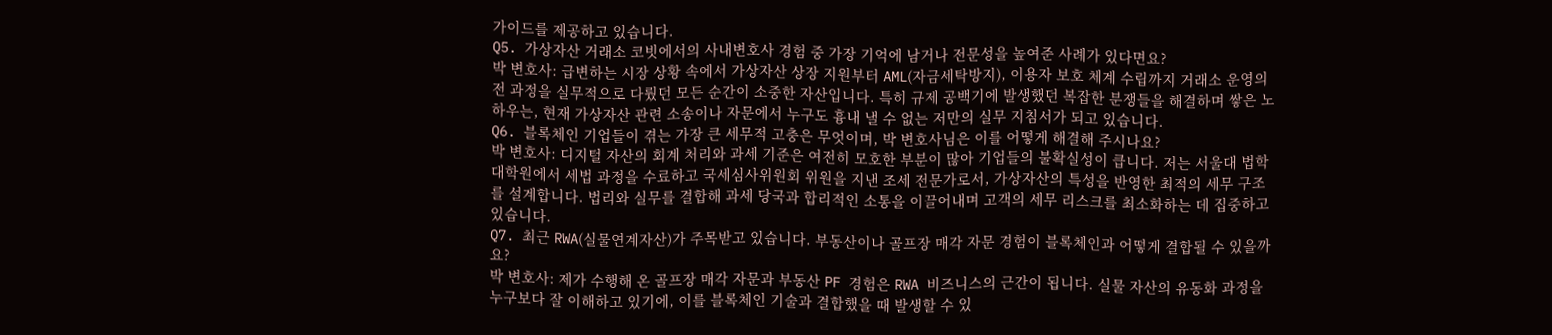가이드를 제공하고 있습니다.
Q5. 가상자산 거래소 코빗에서의 사내변호사 경험 중 가장 기억에 남거나 전문성을 높여준 사례가 있다면요?
박 변호사: 급변하는 시장 상황 속에서 가상자산 상장 지원부터 AML(자금세탁방지), 이용자 보호 체계 수립까지 거래소 운영의 전 과정을 실무적으로 다뤘던 모든 순간이 소중한 자산입니다. 특히 규제 공백기에 발생했던 복잡한 분쟁들을 해결하며 쌓은 노하우는, 현재 가상자산 관련 소송이나 자문에서 누구도 흉내 낼 수 없는 저만의 실무 지침서가 되고 있습니다.
Q6. 블록체인 기업들이 겪는 가장 큰 세무적 고충은 무엇이며, 박 변호사님은 이를 어떻게 해결해 주시나요?
박 변호사: 디지털 자산의 회계 처리와 과세 기준은 여전히 모호한 부분이 많아 기업들의 불확실성이 큽니다. 저는 서울대 법학대학원에서 세법 과정을 수료하고 국세심사위원회 위원을 지낸 조세 전문가로서, 가상자산의 특성을 반영한 최적의 세무 구조를 설계합니다. 법리와 실무를 결합해 과세 당국과 합리적인 소통을 이끌어내며 고객의 세무 리스크를 최소화하는 데 집중하고 있습니다.
Q7. 최근 RWA(실물연계자산)가 주목받고 있습니다. 부동산이나 골프장 매각 자문 경험이 블록체인과 어떻게 결합될 수 있을까요?
박 변호사: 제가 수행해 온 골프장 매각 자문과 부동산 PF 경험은 RWA 비즈니스의 근간이 됩니다. 실물 자산의 유동화 과정을 누구보다 잘 이해하고 있기에, 이를 블록체인 기술과 결합했을 때 발생할 수 있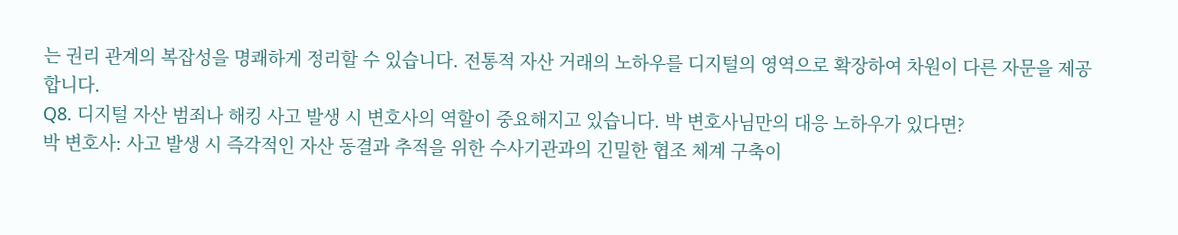는 권리 관계의 복잡성을 명쾌하게 정리할 수 있습니다. 전통적 자산 거래의 노하우를 디지털의 영역으로 확장하여 차원이 다른 자문을 제공합니다.
Q8. 디지털 자산 범죄나 해킹 사고 발생 시 변호사의 역할이 중요해지고 있습니다. 박 변호사님만의 대응 노하우가 있다면?
박 변호사: 사고 발생 시 즉각적인 자산 동결과 추적을 위한 수사기관과의 긴밀한 협조 체계 구축이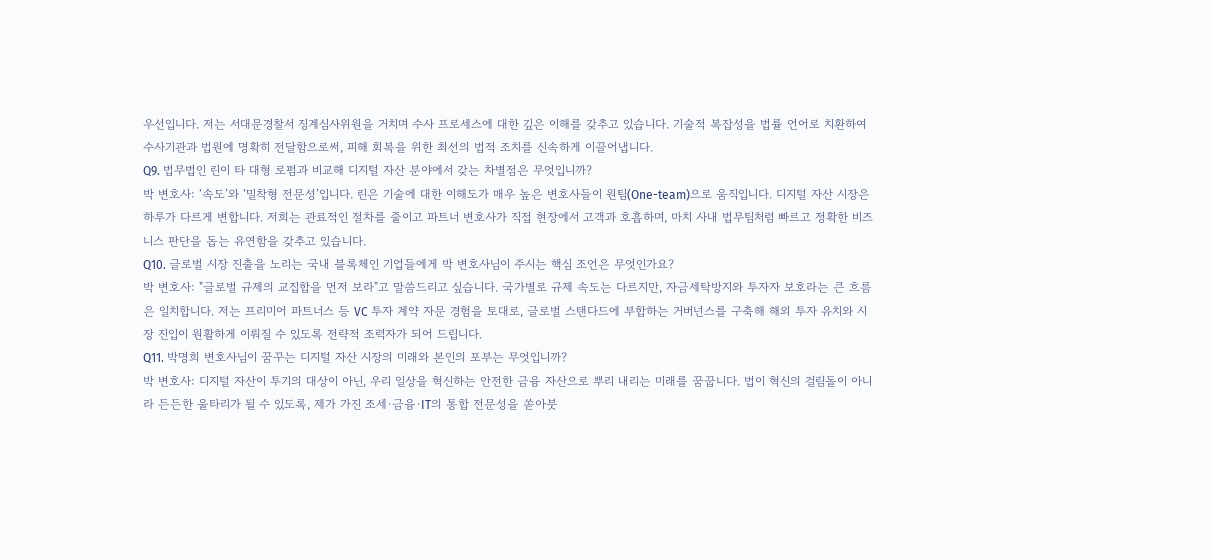우선입니다. 저는 서대문경찰서 징계심사위원을 거치며 수사 프로세스에 대한 깊은 이해를 갖추고 있습니다. 기술적 복잡성을 법률 언어로 치환하여 수사기관과 법원에 명확히 전달함으로써, 피해 회복을 위한 최선의 법적 조치를 신속하게 이끌어냅니다.
Q9. 법무법인 린이 타 대형 로펌과 비교해 디지털 자산 분야에서 갖는 차별점은 무엇입니까?
박 변호사: ‘속도’와 ‘밀착형 전문성’입니다. 린은 기술에 대한 이해도가 매우 높은 변호사들이 원팀(One-team)으로 움직입니다. 디지털 자산 시장은 하루가 다르게 변합니다. 저희는 관료적인 절차를 줄이고 파트너 변호사가 직접 현장에서 고객과 호흡하며, 마치 사내 법무팀처럼 빠르고 정확한 비즈니스 판단을 돕는 유연함을 갖추고 있습니다.
Q10. 글로벌 시장 진출을 노리는 국내 블록체인 기업들에게 박 변호사님이 주시는 핵심 조언은 무엇인가요?
박 변호사: "글로벌 규제의 교집합을 먼저 보라"고 말씀드리고 싶습니다. 국가별로 규제 속도는 다르지만, 자금세탁방지와 투자자 보호라는 큰 흐름은 일치합니다. 저는 프리미어 파트너스 등 VC 투자 계약 자문 경험을 토대로, 글로벌 스탠다드에 부합하는 거버넌스를 구축해 해외 투자 유치와 시장 진입이 원활하게 이뤄질 수 있도록 전략적 조력자가 되어 드립니다.
Q11. 박명희 변호사님이 꿈꾸는 디지털 자산 시장의 미래와 본인의 포부는 무엇입니까?
박 변호사: 디지털 자산이 투기의 대상이 아닌, 우리 일상을 혁신하는 안전한 금융 자산으로 뿌리 내리는 미래를 꿈꿉니다. 법이 혁신의 걸림돌이 아니라 든든한 울타리가 될 수 있도록, 제가 가진 조세·금융·IT의 통합 전문성을 쏟아붓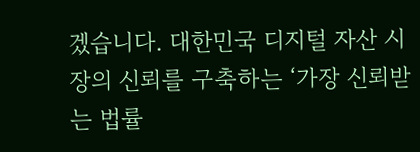겠습니다. 대한민국 디지털 자산 시장의 신뢰를 구축하는 ‘가장 신뢰받는 법률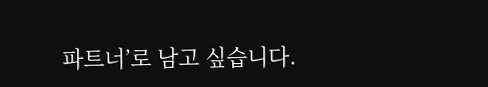파트너’로 남고 싶습니다.